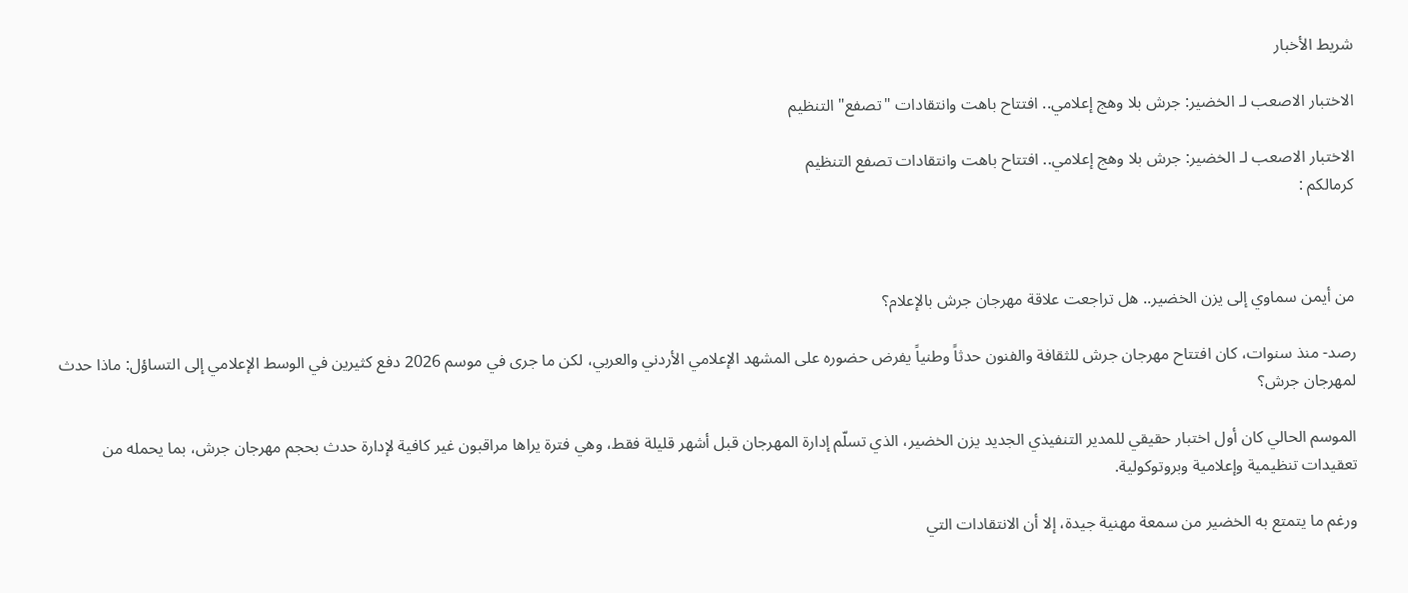شريط الأخبار

الاختبار الاصعب لـ الخضير: جرش بلا وهج إعلامي.. افتتاح باهت وانتقادات "تصفع" التنظيم

الاختبار الاصعب لـ الخضير: جرش بلا وهج إعلامي.. افتتاح باهت وانتقادات تصفع التنظيم
كرمالكم :



من أيمن سماوي إلى يزن الخضير.. هل تراجعت علاقة مهرجان جرش بالإعلام؟

رصد- منذ سنوات، كان افتتاح مهرجان جرش للثقافة والفنون حدثاً وطنياً يفرض حضوره على المشهد الإعلامي الأردني والعربي، لكن ما جرى في موسم 2026 دفع كثيرين في الوسط الإعلامي إلى التساؤل: ماذا حدث لمهرجان جرش؟

الموسم الحالي كان أول اختبار حقيقي للمدير التنفيذي الجديد يزن الخضير، الذي تسلّم إدارة المهرجان قبل أشهر قليلة فقط، وهي فترة يراها مراقبون غير كافية لإدارة حدث بحجم مهرجان جرش، بما يحمله من تعقيدات تنظيمية وإعلامية وبروتوكولية.

ورغم ما يتمتع به الخضير من سمعة مهنية جيدة، إلا أن الانتقادات التي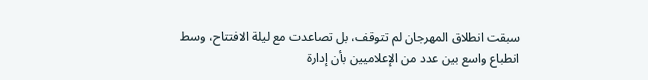سبقت انطلاق المهرجان لم تتوقف، بل تصاعدت مع ليلة الافتتاح، وسط انطباع واسع بين عدد من الإعلاميين بأن إدارة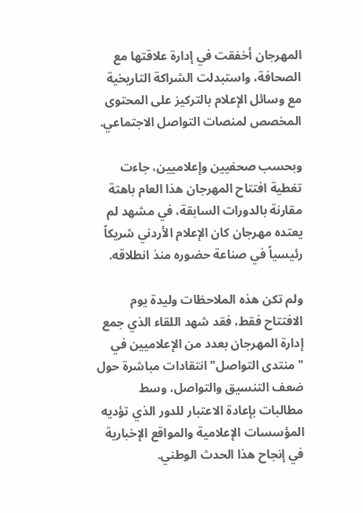المهرجان أخفقت في إدارة علاقتها مع الصحافة، واستبدلت الشراكة التاريخية مع وسائل الإعلام بالتركيز على المحتوى المخصص لمنصات التواصل الاجتماعي.

وبحسب صحفيين وإعلاميين، جاءت تغطية افتتاح المهرجان هذا العام باهتة مقارنة بالدورات السابقة، في مشهد لم يعتده مهرجان كان الإعلام الأردني شريكاً رئيسياً في صناعة حضوره منذ انطلاقه.

ولم تكن هذه الملاحظات وليدة يوم الافتتاح فقط، فقد شهد اللقاء الذي جمع إدارة المهرجان بعدد من الإعلاميين في "منتدى التواصل" انتقادات مباشرة حول ضعف التنسيق والتواصل، وسط مطالبات بإعادة الاعتبار للدور الذي تؤديه المؤسسات الإعلامية والمواقع الإخبارية في إنجاح هذا الحدث الوطني.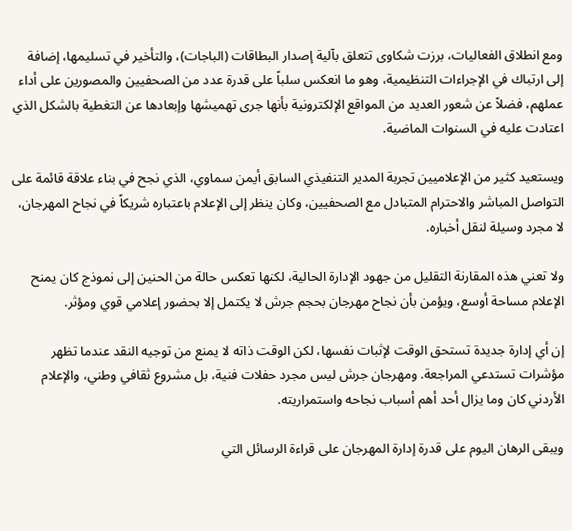ومع انطلاق الفعاليات، برزت شكاوى تتعلق بآلية إصدار البطاقات (الباجات)، والتأخير في تسليمها، إضافة إلى ارتباك في الإجراءات التنظيمية، وهو ما انعكس سلباً على قدرة عدد من الصحفيين والمصورين على أداء عملهم، فضلاً عن شعور العديد من المواقع الإلكترونية بأنها جرى تهميشها وإبعادها عن التغطية بالشكل الذي اعتادت عليه في السنوات الماضية.

ويستعيد كثير من الإعلاميين تجربة المدير التنفيذي السابق أيمن سماوي، الذي نجح في بناء علاقة قائمة على التواصل المباشر والاحترام المتبادل مع الصحفيين، وكان ينظر إلى الإعلام باعتباره شريكاً في نجاح المهرجان، لا مجرد وسيلة لنقل أخباره.

ولا تعني هذه المقارنة التقليل من جهود الإدارة الحالية، لكنها تعكس حالة من الحنين إلى نموذج كان يمنح الإعلام مساحة أوسع، ويؤمن بأن نجاح مهرجان بحجم جرش لا يكتمل إلا بحضور إعلامي قوي ومؤثر.

إن أي إدارة جديدة تستحق الوقت لإثبات نفسها، لكن الوقت ذاته لا يمنع من توجيه النقد عندما تظهر مؤشرات تستدعي المراجعة. ومهرجان جرش ليس مجرد حفلات فنية، بل مشروع ثقافي وطني، والإعلام الأردني كان وما يزال أحد أهم أسباب نجاحه واستمراريته.

ويبقى الرهان اليوم على قدرة إدارة المهرجان على قراءة الرسائل التي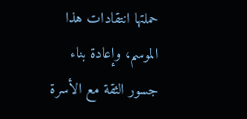حملتها انتقادات هذا الموسم، وإعادة بناء جسور الثقة مع الأسرة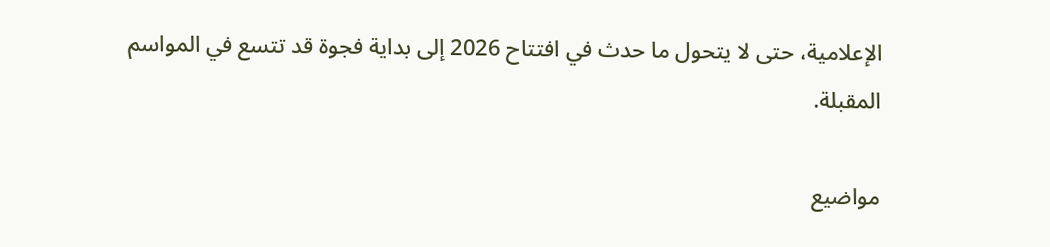الإعلامية، حتى لا يتحول ما حدث في افتتاح 2026 إلى بداية فجوة قد تتسع في المواسم المقبلة.

مواضيع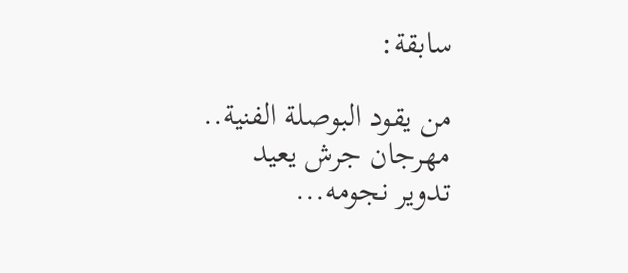سابقة:

من يقود البوصلة الفنية.. مهرجان جرش يعيد تدوير نجومه...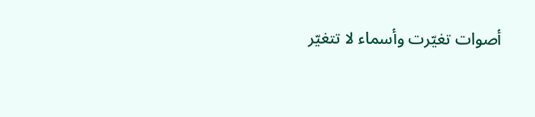أصوات تغيّرت وأسماء لا تتغيّر